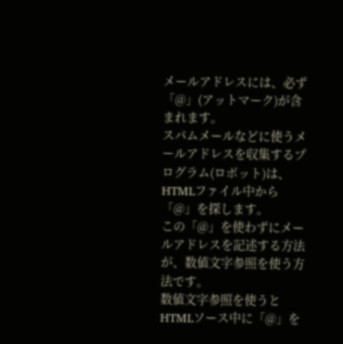メールアドレスには、必ず「@」(アットマーク)が含まれます。
スパムメールなどに使うメールアドレスを収集するプログラム(ロボット)は、HTMLファイル中から「@」を探します。
この「@」を使わずにメールアドレスを記述する方法が、数値文字参照を使う方法です。
数値文字参照を使うとHTMLソース中に「@」を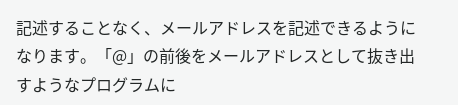記述することなく、メールアドレスを記述できるようになります。「@」の前後をメールアドレスとして抜き出すようなプログラムに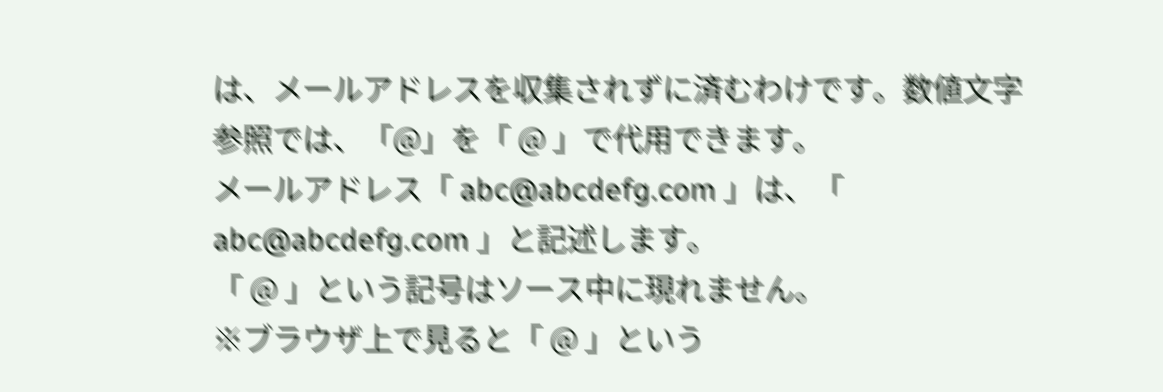は、メールアドレスを収集されずに済むわけです。数値文字参照では、「@」を「 @ 」で代用できます。
メールアドレス「 abc@abcdefg.com 」は、「 abc@abcdefg.com 」と記述します。
「 @ 」という記号はソース中に現れません。
※ブラウザ上で見ると「 @ 」という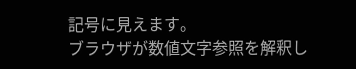記号に見えます。
ブラウザが数値文字参照を解釈し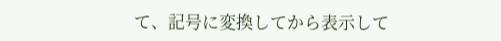て、記号に変換してから表示して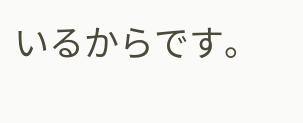いるからです。